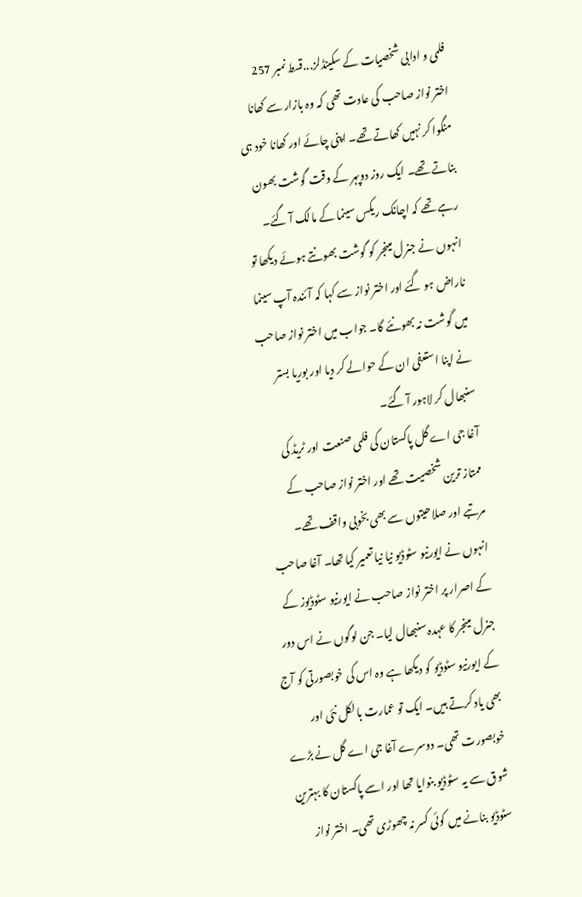فلمی و ادابی شخصیات کے سکینڈلز...قسط نمبر 257
اختر نواز صاحب کی عادت تھی کہ وہ بازار سے کھانا منگوا کر نہیں کھاتے تھے۔ اپنی چائے اور کھانا خود ہی بناتے تھے۔ ایک روز دوپہر کے وقت گوشت بھون رہے تھے کہ اچانک ریکس سینما کے مالک آ گئے۔ انہوں نے جنرل مینجر کو گوشت بھونتے ہوئے دیکھا تو ناراض ہو گئے اور اختر نواز سے کہا کہ آئندہ آپ سینما میں گوشت نہ بھونئے گا۔ جواب میں اختر نواز صاحب نے اپنا استعفی ان کے حوالے کر دیا اور بوریا بستر سنبھال کر لاہور آ گئے۔
آغا جی اے گل پاکستان کی فلمی صنعت اور ٹریڈ کی ممتاز ترین شخصیت تھے اور اختر نواز صاحب کے مرتبے اور صلاحیتوں سے بھی بخوبی واقف تھے۔ انہوں نے ایورنیو سٹوڈیو نیا نیا تعمیر کیا تھا۔ آغا صاحب کے اصرار پر اختر نواز صاحب نے ایورنیو سٹوڈیوز کے جنرل مینجر کا عہدہ سنبھال لیا۔ جن لوگوں نے اس دور کے ایورنیو سٹوڈیو کو دیکھا ہے وہ اس کی خوبصورتی کو آج بھی یاد کرتے ہیں۔ ایک تو عمارت بالکل نئی اور خوبصورت تھی۔ دوسرے آغا جی اے گل نے بڑے شوق سے یہ سٹوڈیو بنوایا تھا اور اسے پاکستان کا بہترین سٹوڈیو بنانے میں کوئی کسر نہ چھوڑی تھی۔ اختر نواز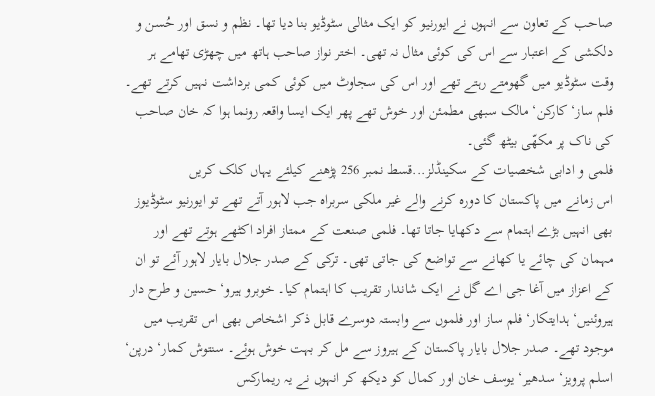صاحب کے تعاون سے انہوں نے ایورنیو کو ایک مثالی سٹوڈیو بنا دیا تھا۔ نظم و نسق اور حُسن و دلکشی کے اعتبار سے اس کی کوئی مثال نہ تھی۔ اختر نواز صاحب ہاتھ میں چھڑی تھامے ہر وقت سٹوڈیو میں گھومتے رہتے تھے اور اس کی سجاوٹ میں کوئی کمی برداشت نہیں کرتے تھے۔ فلم ساز‘ کارکن‘ مالک سبھی مطمئن اور خوش تھے پھر ایک ایسا واقعہ رونما ہوا کہ خان صاحب کی ناک پر مکھّی بیٹھ گئی۔
فلمی و ادابی شخصیات کے سکینڈلز...قسط نمبر 256 پڑھنے کیلئے یہاں کلک کریں
اس زمانے میں پاکستان کا دورہ کرنے والے غیر ملکی سربراہ جب لاہور آتے تھے تو ایورنیو سٹوڈیوز بھی انہیں بڑے اہتمام سے دکھایا جاتا تھا۔ فلمی صنعت کے ممتاز افراد اکٹھے ہوتے تھے اور مہمان کی چائے یا کھانے سے تواضع کی جاتی تھی۔ ترکی کے صدر جلال بایار لاہور آئے تو ان کے اعزاز میں آغا جی اے گل نے ایک شاندار تقریب کا اہتمام کیا۔ خوبرو ہیرو‘ حسین و طرح دار ہیروئنیں‘ ہدایتکار‘ فلم ساز اور فلموں سے وابستہ دوسرے قابل ذکر اشخاص بھی اس تقریب میں موجود تھے۔ صدر جلال بایار پاکستان کے ہیروز سے مل کر بہت خوش ہوئے۔ سنتوش کمار‘ درپن‘ اسلم پرویز‘ سدھیر‘ یوسف خان اور کمال کو دیکھ کر انہوں نے یہ ریمارکس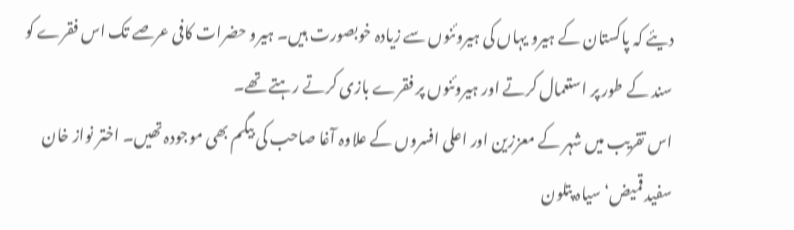دیئے کہ پاکستان کے ہیرو یہاں کی ہیروئنوں سے زیادہ خوبصورت ہیں۔ ہیرو حضرات کافی عرصے تک اس فقرے کو سند کے طور پر استعمال کرتے اور ہیروئنوں پر فقرے بازی کرتے رہتے تھے۔
اس تقریب میں شہر کے معززین اور اعلی افسروں کے علاوہ آغا صاحب کی بیگم بھی موجودہ تھیں۔ اختر نواز خان سفید قمیض‘ سیاہ پتلون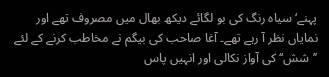پہنے‘ سیاہ رنگ کی بو لگائے دیکھ بھال میں مصروف تھے اور نمایاں نظر آ رہے تھے۔ آغا صاحب کی بیگم نے مخاطب کرنے کے لئے ’’شش‘‘ کی آواز نکالی اور انہیں پاس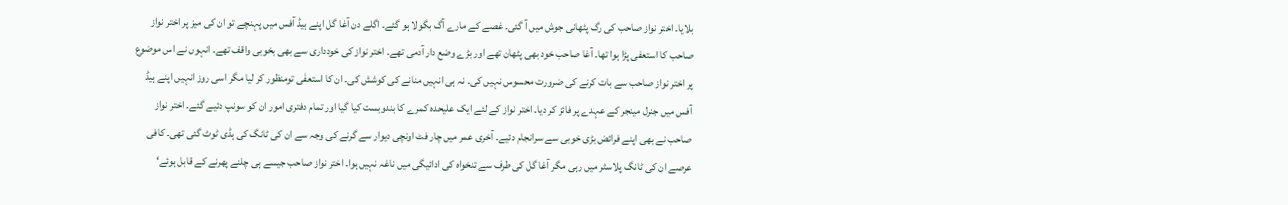بلایا۔ اختر نواز صاحب کی رگ پٹھانی جوش میں آ گئی۔ غصے کے مارے آگ بگولا ہو گئے۔ اگلے دن آغا گل اپنے ہیڈ آفس میں پہنچے تو ان کی میز پر اختر نواز صاحب کا استعفی پڑا ہوا تھا۔ آغا صاحب خود بھی پٹھان تھے اور بڑے وضع دار آدمی تھے۔ اختر نواز کی خودداری سے بھی بخوبی واقف تھے۔ انہوں نے اس موضوع پر اختر نواز صاحب سے بات کرنے کی ضرورت محسوس نہیں کی۔ نہ ہی انہیں منانے کی کوشش کی۔ ان کا استعفٰی تومنظور کر لیا مگر اسی روز انہیں اپنے ہیڈ آفس میں جنرل مینجر کے عہدے پر فائز کر دیا۔ اختر نواز کے لئے ایک علیحدہ کمرے کا بندوبست کیا گیا اور تمام دفتری امور ان کو سونپ دئیے گئے۔ اختر نواز صاحب نے بھی اپنے فرائض بڑی خوبی سے سرانجام دئیے۔ آخری عمر میں چار فٹ اونچی دیوار سے گرنے کی وجہ سے ان کی ٹانگ کی ہڈی ٹوٹ گئی تھی۔ کافی عرصے ان کی ٹانگ پلاسٹر میں رہی مگر آغا گل کی طرف سے تنخواہ کی ادائیگی میں ناغہ نہیں ہوا۔ اختر نواز صاحب جیسے ہی چلنے پھرنے کے قابل ہوئے‘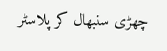چھڑی سنبھال کر پلاسٹر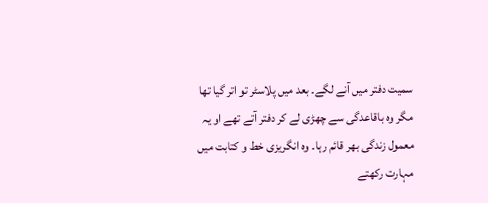سمیت دفتر میں آنے لگے۔ بعد میں پلاسٹر تو اتر گیا تھا مگر وہ باقاعدگی سے چھڑی لے کر دفتر آتے تھے او یہ معمول زندگی بھر قائم رہا۔ وہ انگریزی خط و کتابت میں مہارت رکھتے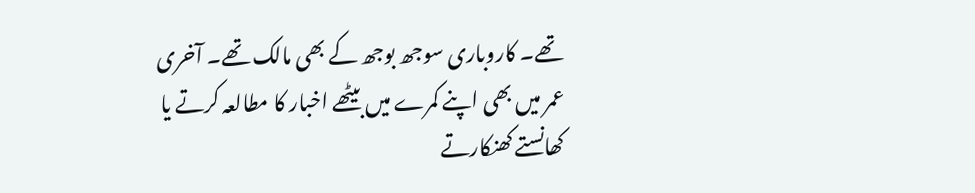تھے۔ کاروباری سوجھ بوجھ کے بھی مالک تھے۔ آخری عمر میں بھی اپنے کمرے میں بیٹھے اخبار کا مطالعہ کرتے یا کھانستے کھنکارتے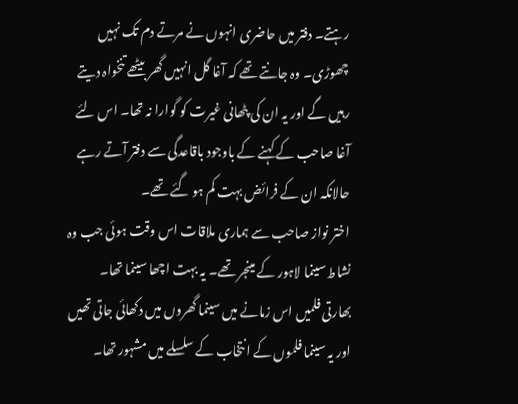رہتے۔ دفتر میں حاضری انہوں نے مرتے دم تک نہیں چھوڑی۔ وہ جانتے تھے کہ آغا گل انہیں گھر بیٹھے تنخواہ دیتے رہیں گے اور یہ ان کی پٹھانی غیرت کو گوارا نہ تھا۔ اس لئے آغا صاحب کے کہنے کے باوجود باقاعدگی سے دفتر آتے رہے حالانکہ ان کے فرائض بہت کم ہو گئے تھے۔
اختر نواز صاحب سے ہماری ملاقات اس وقت ہوئی جب وہ نشاط سینما لاہور کے مینجر تھے۔ یہ بہت اچھا سینما تھا۔ بھارتی فلمیں اس زمانے میں سینما گھروں میں دکھائی جاتی تھیں اور یہ سینما فلموں کے انتخاب کے سلسلے میں مشہور تھا۔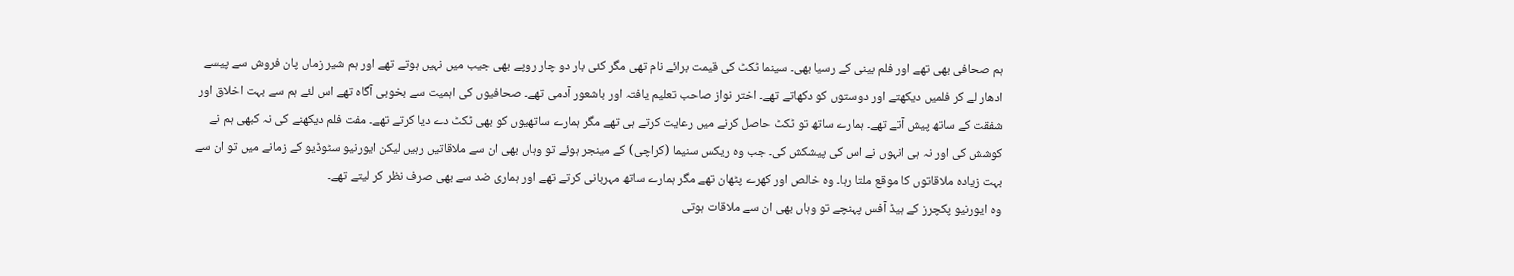ہم صحافی بھی تھے اور فلم بینی کے رسیا بھی۔ سینما ٹکٹ کی قیمت برائے نام تھی مگر کئی بار دو چار روپے بھی جیب میں نہیں ہوتے تھے اور ہم شیر زماں پان فروش سے پیسے ادھار لے کر فلمیں دیکھتے اور دوستوں کو دکھاتے تھے۔ اختر نواز صاحب تعلیم یافتہ اور باشعور آدمی تھے۔ صحافیوں کی اہمیت سے بخوبی آگاہ تھے اس لئے ہم سے بہت اخلاق اور شفقت کے ساتھ پیش آتے تھے۔ ہمارے ساتھ تو ٹکٹ حاصل کرنے میں رعایت کرتے ہی تھے مگر ہمارے ساتھیوں کو بھی ٹکٹ دے دیا کرتے تھے۔ مفت فلم دیکھنے کی نہ کبھی ہم نے کوشش کی اور نہ ہی انہوں نے اس کی پیشکش کی۔ جب وہ ریکس سنیما (کراچی) کے مینجر ہوئے تو وہاں بھی ان سے ملاقاتیں رہیں لیکن ایورنیو سٹوڈیو کے زمانے میں تو ان سے بہت زیادہ ملاقاتوں کا موقع ملتا رہا۔ وہ خالص اور کھرے پٹھان تھے مگر ہمارے ساتھ مہربانی کرتے تھے اور ہماری ضد سے بھی صرف نظر کر لیتے تھے۔
وہ ایورنیو پکچرز کے ہیڈ آفس پہنچے تو وہاں بھی ان سے ملاقات ہوتی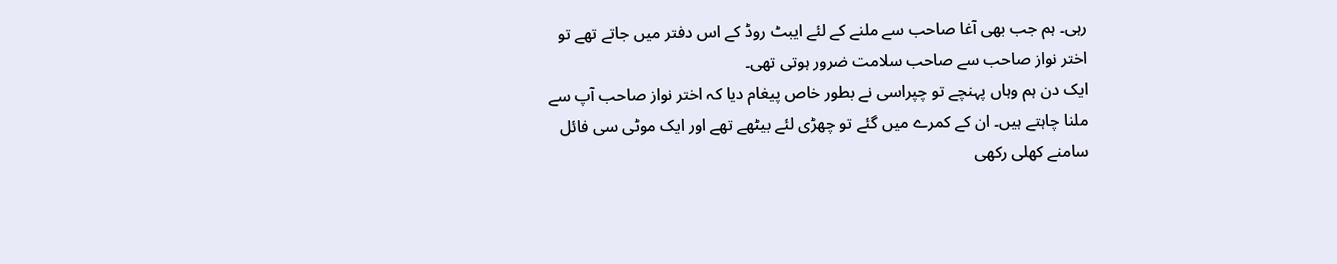رہی۔ ہم جب بھی آغا صاحب سے ملنے کے لئے ایبٹ روڈ کے اس دفتر میں جاتے تھے تو اختر نواز صاحب سے صاحب سلامت ضرور ہوتی تھی۔
ایک دن ہم وہاں پہنچے تو چپراسی نے بطور خاص پیغام دیا کہ اختر نواز صاحب آپ سے ملنا چاہتے ہیں۔ ان کے کمرے میں گئے تو چھڑی لئے بیٹھے تھے اور ایک موٹی سی فائل سامنے کھلی رکھی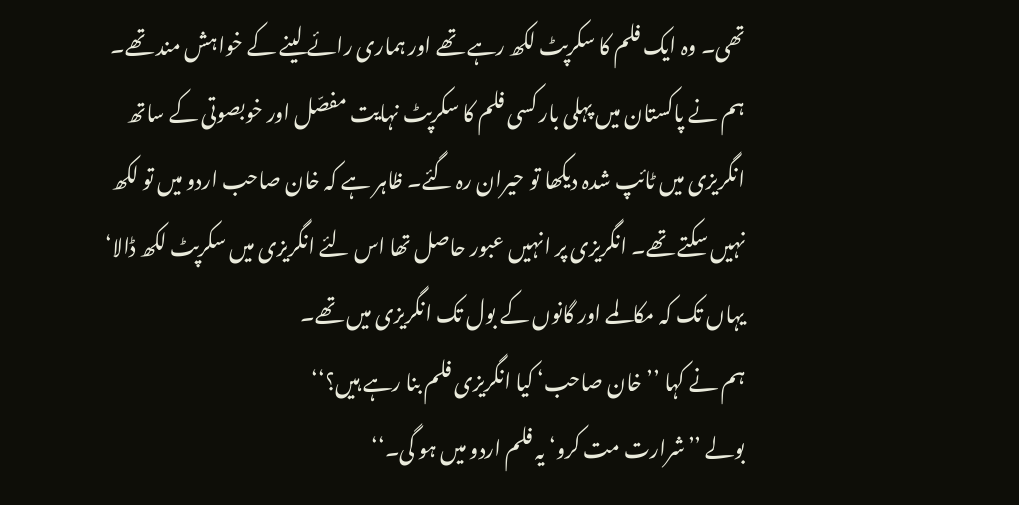تھی۔ وہ ایک فلم کا سکرپٹ لکھ رہے تھے اور ہماری رائے لینے کے خواہش مند تھے۔ ہم نے پاکستان میں پہلی بار کسی فلم کا سکرپٹ نہایت مفصّل اور خوبصوتی کے ساتھ انگریزی میں ٹائپ شدہ دیکھا تو حیران رہ گئے۔ ظاہر ہے کہ خان صاحب اردو میں تو لکھ نہیں سکتے تھے۔ انگریزی پر انہیں عبور حاصل تھا اس لئے انگریزی میں سکرپٹ لکھ ڈالا‘ یہاں تک کہ مکالمے اور گانوں کے بول تک انگریزی میں تھے۔
ہم نے کہا ’’خان صاحب‘ کیا انگریزی فلم بنا رہے ہیں؟‘‘
بولے ’’شرارت مت کرو‘ یہ فلم اردو میں ہو گی۔‘‘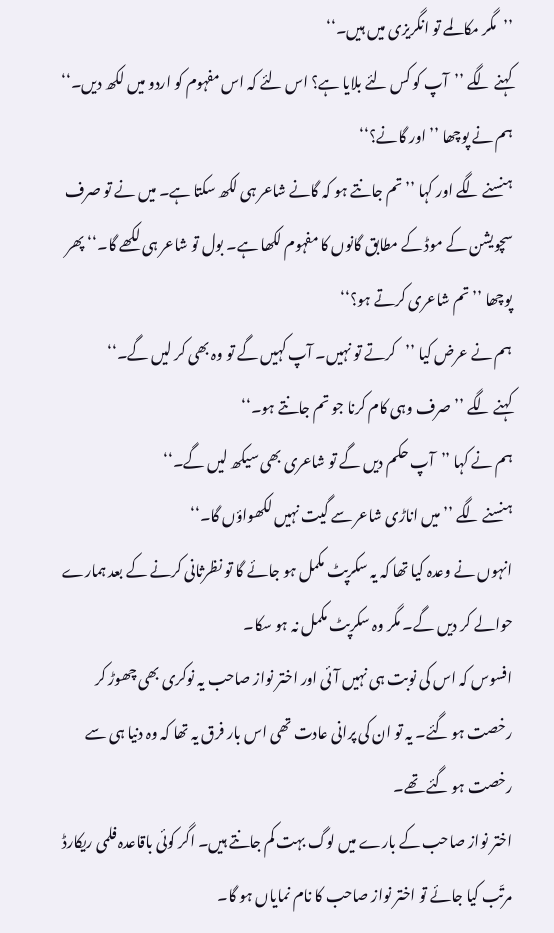’’مگر مکالمے تو انگریزی میں ہیں۔‘‘
کہنے لگے ’’آپ کو کس لئے بلایا ہے؟ اس لئے کہ اس مفہوم کو اردو میں لکھ دیں۔‘‘
ہم نے پوچھا ’’اور گانے؟‘‘
ہنسنے لگے اور کہا ’’تم جانتے ہو کہ گانے شاعر ہی لکھ سکتا ہے۔ میں نے تو صرف سچویشن کے موڈ کے مطابق گانوں کا مفہوم لکھا ہے۔ بول تو شاعر ہی لکھے گا۔‘‘ پھر پوچھا ’’تم شاعری کرتے ہو؟‘‘
ہم نے عرض کیا ’’کرتے تو نہیں۔ آپ کہیں گے تو وہ بھی کر لیں گے۔‘‘
کہنے لگے ’’صرف وہی کام کرنا جو تم جانتے ہو۔‘‘
ہم نے کہا ’’آپ حکم دیں گے تو شاعری بھی سیکھ لیں گے۔‘‘
ہنسنے لگے ’’میں اناڑی شاعر سے گیت نہیں لکھواؤں گا۔‘‘
انہوں نے وعدہ کیا تھا کہ یہ سکرپٹ مکمل ہو جائے گا تو نظرثانی کرنے کے بعد ہمارے حوالے کر دیں گے۔ مگر وہ سکرپٹ مکمل نہ ہو سکا۔
افسوس کہ اس کی نوبت ہی نہیں آئی اور اختر نواز صاحب یہ نوکری بھی چھوڑ کر رخصت ہو گئے۔ یہ تو ان کی پرانی عادت تھی اس بار فرق یہ تھا کہ وہ دنیا ہی سے رخصت ہو گئے تھے۔
اختر نواز صاحب کے بارے میں لوگ بہت کم جانتے ہیں۔ اگر کوئی باقاعدہ فلمی ریکارڈ مرتّب کیا جائے تو اختر نواز صاحب کا نام نمایاں ہو گا۔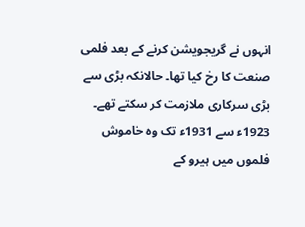انہوں نے گریجویشن کرنے کے بعد فلمی صنعت کا رخ کیا تھا۔ حالانکہ بڑی سے بڑی سرکاری ملازمت کر سکتے تھے۔ 1923ء سے 1931ء تک وہ خاموش فلموں میں ہیرو کے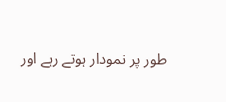طور پر نمودار ہوتے رہے اور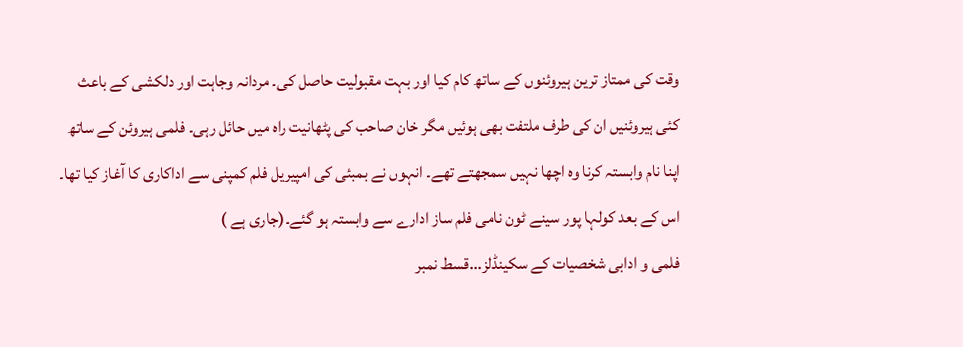وقت کی ممتاز ترین ہیروئنوں کے ساتھ کام کیا اور بہت مقبولیت حاصل کی۔ مردانہ وجاہت اور دلکشی کے باعث کئی ہیروئنیں ان کی طرف ملتفت بھی ہوئیں مگر خان صاحب کی پٹھانیت راہ میں حائل رہی۔ فلمی ہیروئن کے ساتھ اپنا نام وابستہ کرنا وہ اچھا نہیں سمجھتے تھے۔ انہوں نے بمبئی کی امپیریل فلم کمپنی سے اداکاری کا آغاز کیا تھا۔ اس کے بعد کولہا پور سینے ٹون نامی فلم ساز ادارے سے وابستہ ہو گئے۔(جاری ہے )
فلمی و ادابی شخصیات کے سکینڈلز...قسط نمبر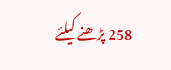258 پڑھنے کیلئے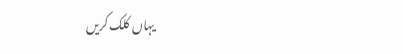یہاں کلک کریں